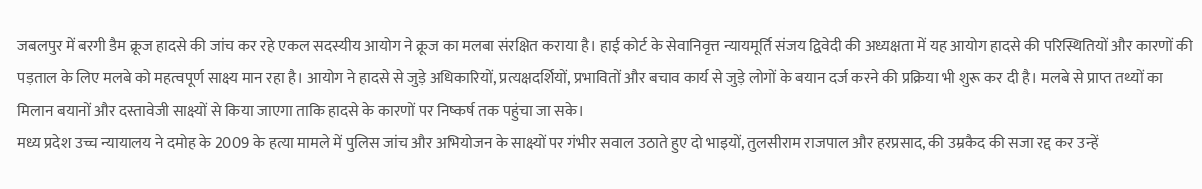जबलपुर में बरगी डैम क्रूज हादसे की जांच कर रहे एकल सदस्यीय आयोग ने क्रूज का मलबा संरक्षित कराया है। हाई कोर्ट के सेवानिवृत्त न्यायमूर्ति संजय द्विवेदी की अध्यक्षता में यह आयोग हादसे की परिस्थितियों और कारणों की पड़ताल के लिए मलबे को महत्वपूर्ण साक्ष्य मान रहा है। आयोग ने हादसे से जुड़े अधिकारियों, प्रत्यक्षदर्शियों, प्रभावितों और बचाव कार्य से जुड़े लोगों के बयान दर्ज करने की प्रक्रिया भी शुरू कर दी है। मलबे से प्राप्त तथ्यों का मिलान बयानों और दस्तावेजी साक्ष्यों से किया जाएगा ताकि हादसे के कारणों पर निष्कर्ष तक पहुंचा जा सके।
मध्य प्रदेश उच्च न्यायालय ने दमोह के 2009 के हत्या मामले में पुलिस जांच और अभियोजन के साक्ष्यों पर गंभीर सवाल उठाते हुए दो भाइयों, तुलसीराम राजपाल और हरप्रसाद, की उम्रकैद की सजा रद्द कर उन्हें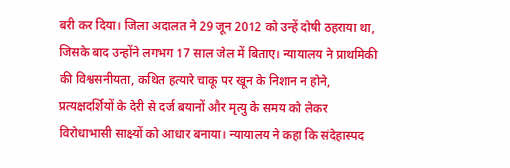बरी कर दिया। जिला अदालत ने 29 जून 2012 को उन्हें दोषी ठहराया था, जिसके बाद उन्होंने लगभग 17 साल जेल में बिताए। न्यायालय ने प्राथमिकी की विश्वसनीयता, कथित हत्यारे चाकू पर खून के निशान न होने, प्रत्यक्षदर्शियों के देरी से दर्ज बयानों और मृत्यु के समय को लेकर विरोधाभासी साक्ष्यों को आधार बनाया। न्यायालय ने कहा कि संदेहास्पद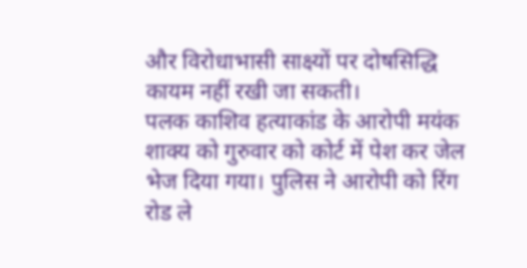और विरोधाभासी साक्ष्यों पर दोषसिद्धि कायम नहीं रखी जा सकती।
पलक काशिव हत्याकांड के आरोपी मयंक शाक्य को गुरुवार को कोर्ट में पेश कर जेल भेज दिया गया। पुलिस ने आरोपी को रिंग रोड ले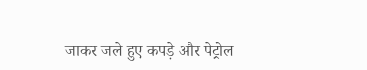जाकर जले हुए कपड़े और पेट्रोल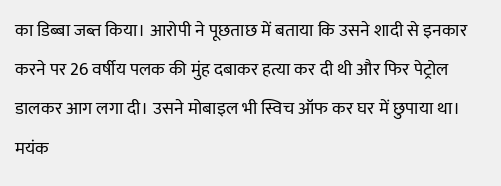का डिब्बा जब्त किया। आरोपी ने पूछताछ में बताया कि उसने शादी से इनकार करने पर 26 वर्षीय पलक की मुंह दबाकर हत्या कर दी थी और फिर पेट्रोल डालकर आग लगा दी। उसने मोबाइल भी स्विच ऑफ कर घर में छुपाया था। मयंक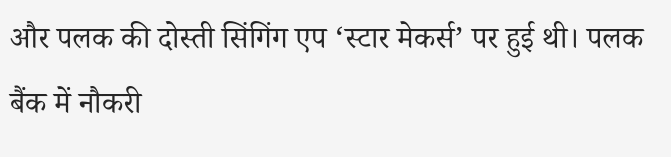और पलक की दोस्ती सिंगिंग एप ‘स्टार मेकर्स’ पर हुई थी। पलक बैंक में नौकरी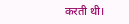करती थी।